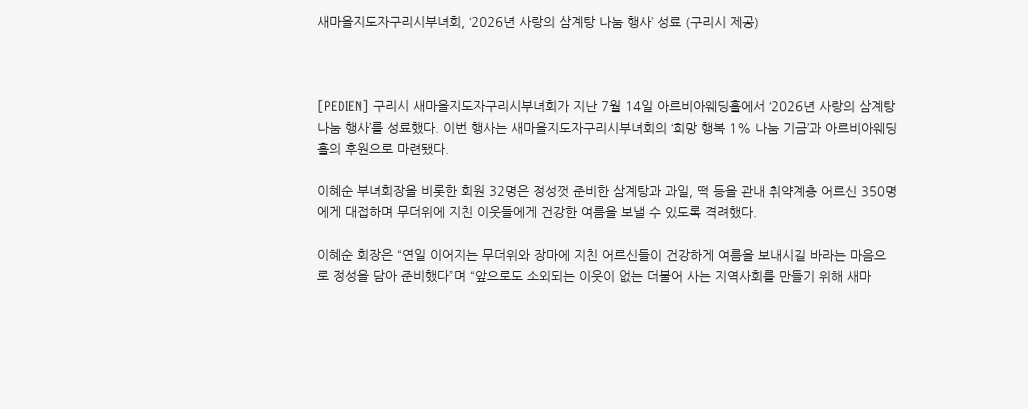새마을지도자구리시부녀회, ‘2026년 사랑의 삼계탕 나눔 행사’ 성료 (구리시 제공)



[PEDIEN] 구리시 새마을지도자구리시부녀회가 지난 7월 14일 아르비아웨딩홀에서 ‘2026년 사랑의 삼계탕 나눔 행사’를 성료했다. 이번 행사는 새마을지도자구리시부녀회의 ‘희망 행복 1% 나눔 기금’과 아르비아웨딩홀의 후원으로 마련됐다.

이혜순 부녀회장을 비롯한 회원 32명은 정성껏 준비한 삼계탕과 과일, 떡 등을 관내 취약계층 어르신 350명에게 대접하며 무더위에 지친 이웃들에게 건강한 여름을 보낼 수 있도록 격려했다.

이혜순 회장은 “연일 이어지는 무더위와 장마에 지친 어르신들이 건강하게 여름을 보내시길 바라는 마음으로 정성을 담아 준비했다”며 “앞으로도 소외되는 이웃이 없는 더불어 사는 지역사회를 만들기 위해 새마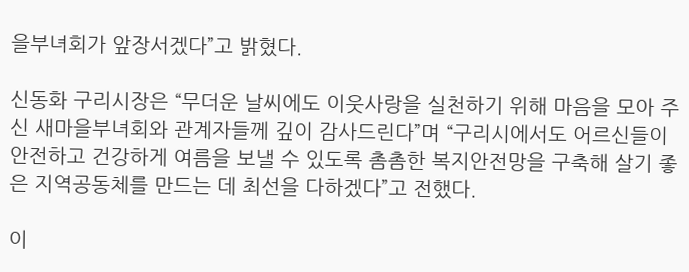을부녀회가 앞장서겠다”고 밝혔다.

신동화 구리시장은 “무더운 날씨에도 이웃사랑을 실천하기 위해 마음을 모아 주신 새마을부녀회와 관계자들께 깊이 감사드린다”며 “구리시에서도 어르신들이 안전하고 건강하게 여름을 보낼 수 있도록 촘촘한 복지안전망을 구축해 살기 좋은 지역공동체를 만드는 데 최선을 다하겠다”고 전했다.

이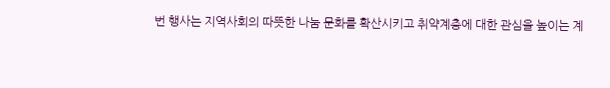번 행사는 지역사회의 따뜻한 나눔 문화를 확산시키고 취약계층에 대한 관심을 높이는 계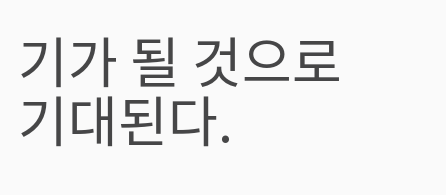기가 될 것으로 기대된다.